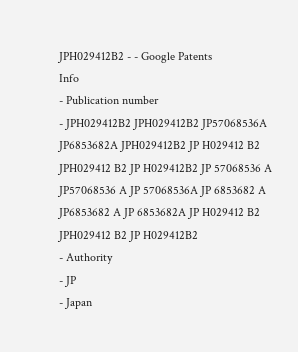JPH029412B2 - - Google Patents
Info
- Publication number
- JPH029412B2 JPH029412B2 JP57068536A JP6853682A JPH029412B2 JP H029412 B2 JPH029412 B2 JP H029412B2 JP 57068536 A JP57068536 A JP 57068536A JP 6853682 A JP6853682 A JP 6853682A JP H029412 B2 JPH029412 B2 JP H029412B2
- Authority
- JP
- Japan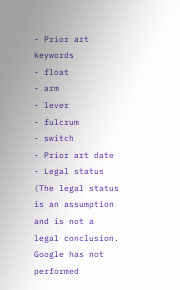- Prior art keywords
- float
- arm
- lever
- fulcrum
- switch
- Prior art date
- Legal status (The legal status is an assumption and is not a legal conclusion. Google has not performed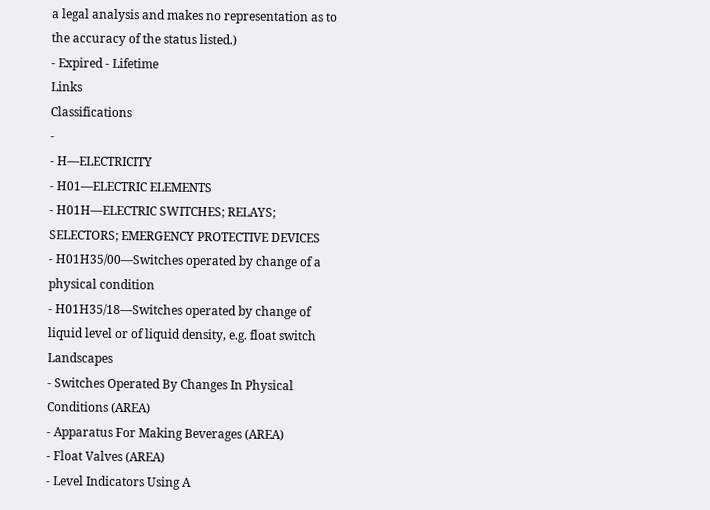a legal analysis and makes no representation as to the accuracy of the status listed.)
- Expired - Lifetime
Links
Classifications
-
- H—ELECTRICITY
- H01—ELECTRIC ELEMENTS
- H01H—ELECTRIC SWITCHES; RELAYS; SELECTORS; EMERGENCY PROTECTIVE DEVICES
- H01H35/00—Switches operated by change of a physical condition
- H01H35/18—Switches operated by change of liquid level or of liquid density, e.g. float switch
Landscapes
- Switches Operated By Changes In Physical Conditions (AREA)
- Apparatus For Making Beverages (AREA)
- Float Valves (AREA)
- Level Indicators Using A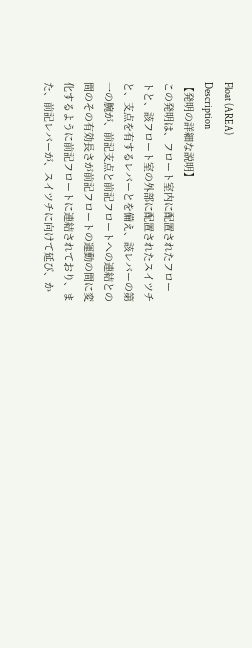Float (AREA)
Description
【発明の詳細な説明】
この発明は、フロート室内に配置されたフロー
トと、該フロート室の外部に配置されたスイツチ
と、支点を有するレバーとを備え、該レバーの第
一の腕が、前記支点と前記フロートへの連結との
間のその有効長さが前記フロートの運動の間に変
化するように前記フロートに連結されており、ま
た、前記レバーが、スイツチに向けて延び、か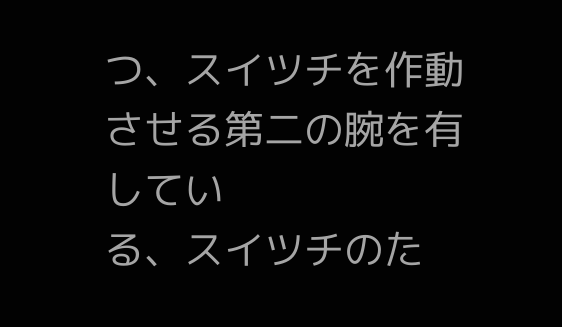つ、スイツチを作動させる第二の腕を有してい
る、スイツチのた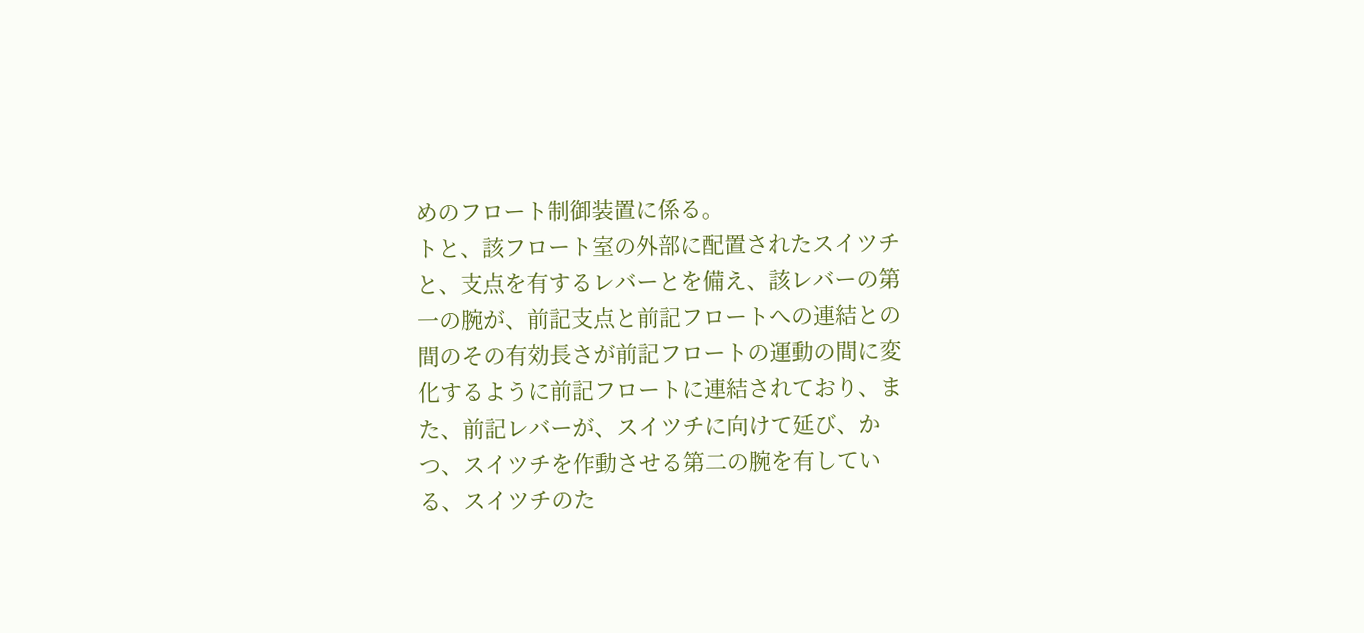めのフロート制御装置に係る。
トと、該フロート室の外部に配置されたスイツチ
と、支点を有するレバーとを備え、該レバーの第
一の腕が、前記支点と前記フロートへの連結との
間のその有効長さが前記フロートの運動の間に変
化するように前記フロートに連結されており、ま
た、前記レバーが、スイツチに向けて延び、か
つ、スイツチを作動させる第二の腕を有してい
る、スイツチのた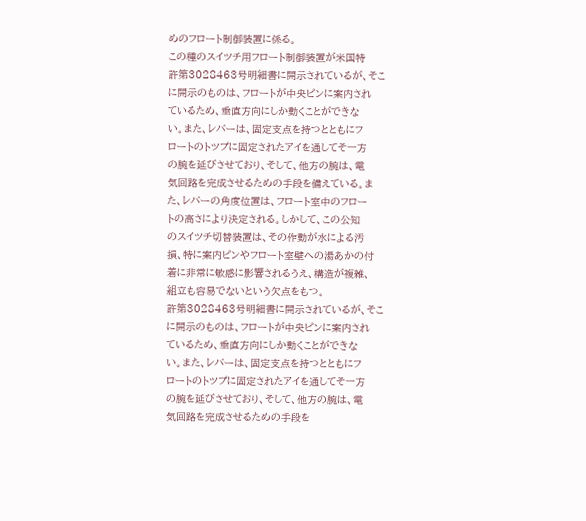めのフロート制御装置に係る。
この種のスイツチ用フロート制御装置が米国特
許第3028463号明細書に開示されているが、そこ
に開示のものは、フロートが中央ピンに案内され
ているため、垂直方向にしか動くことができな
い。また、レバーは、固定支点を持つとともにフ
ロートのトツプに固定されたアイを通してそ一方
の腕を延びさせており、そして、他方の腕は、電
気回路を完成させるための手段を備えている。ま
た、レバーの角度位置は、フロート室中のフロー
トの高さにより決定される。しかして、この公知
のスイツチ切替装置は、その作動が水による汚
損、特に案内ピンやフロート室壁への湯あかの付
着に非常に敏感に影響されるうえ、構造が複雑、
組立も容易でないという欠点をもつ。
許第3028463号明細書に開示されているが、そこ
に開示のものは、フロートが中央ピンに案内され
ているため、垂直方向にしか動くことができな
い。また、レバーは、固定支点を持つとともにフ
ロートのトツプに固定されたアイを通してそ一方
の腕を延びさせており、そして、他方の腕は、電
気回路を完成させるための手段を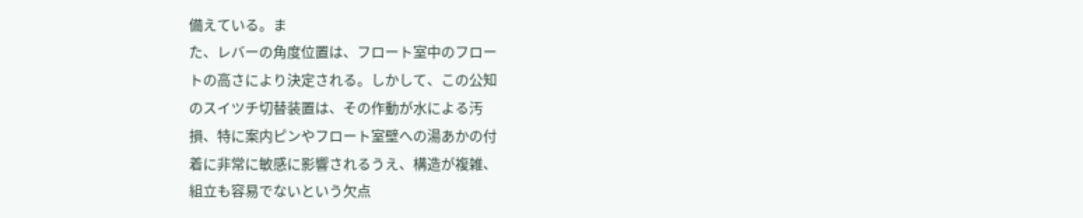備えている。ま
た、レバーの角度位置は、フロート室中のフロー
トの高さにより決定される。しかして、この公知
のスイツチ切替装置は、その作動が水による汚
損、特に案内ピンやフロート室壁への湯あかの付
着に非常に敏感に影響されるうえ、構造が複雑、
組立も容易でないという欠点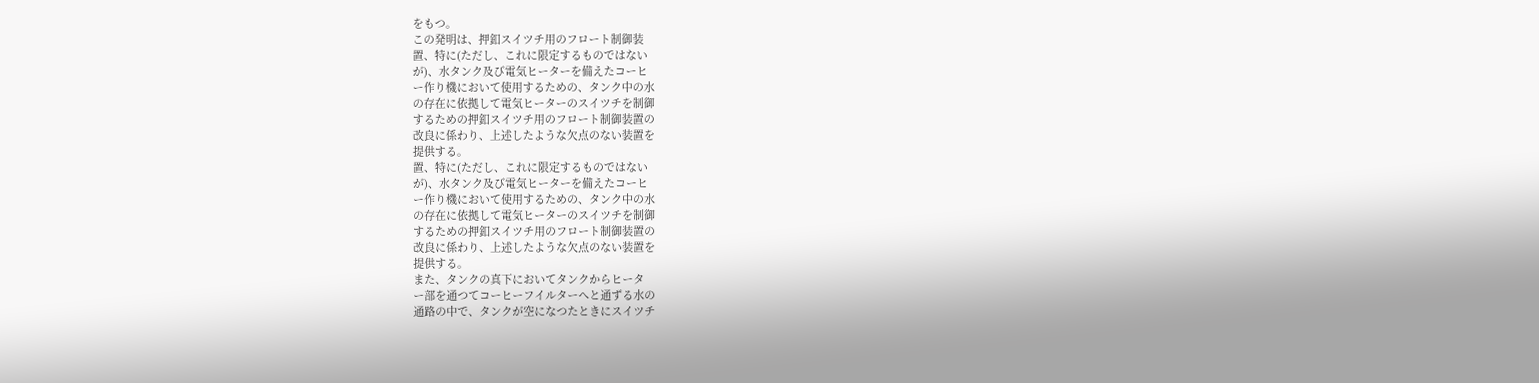をもつ。
この発明は、押釦スイツチ用のフロート制御装
置、特に(ただし、これに限定するものではない
が)、水タンク及び電気ヒーターを備えたコーヒ
ー作り機において使用するための、タンク中の水
の存在に依拠して電気ヒーターのスイツチを制御
するための押釦スイツチ用のフロート制御装置の
改良に係わり、上述したような欠点のない装置を
提供する。
置、特に(ただし、これに限定するものではない
が)、水タンク及び電気ヒーターを備えたコーヒ
ー作り機において使用するための、タンク中の水
の存在に依拠して電気ヒーターのスイツチを制御
するための押釦スイツチ用のフロート制御装置の
改良に係わり、上述したような欠点のない装置を
提供する。
また、タンクの真下においてタンクからヒータ
ー部を通つてコーヒーフイルターへと通ずる水の
通路の中で、タンクが空になつたときにスイツチ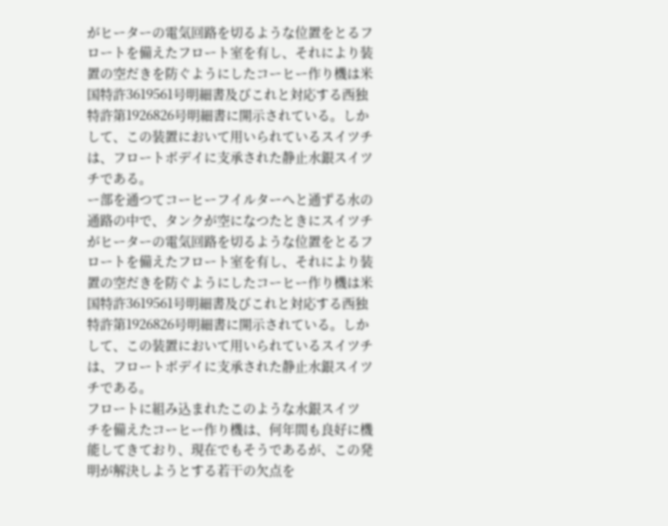がヒーターの電気回路を切るような位置をとるフ
ロートを備えたフロート室を有し、それにより装
置の空だきを防ぐようにしたコーヒー作り機は米
国特許3619561号明細書及びこれと対応する西独
特許第1926826号明細書に開示されている。しか
して、この装置において用いられているスイツチ
は、フロートボデイに支承された静止水銀スイツ
チである。
ー部を通つてコーヒーフイルターへと通ずる水の
通路の中で、タンクが空になつたときにスイツチ
がヒーターの電気回路を切るような位置をとるフ
ロートを備えたフロート室を有し、それにより装
置の空だきを防ぐようにしたコーヒー作り機は米
国特許3619561号明細書及びこれと対応する西独
特許第1926826号明細書に開示されている。しか
して、この装置において用いられているスイツチ
は、フロートボデイに支承された静止水銀スイツ
チである。
フロートに組み込まれたこのような水銀スイツ
チを備えたコーヒー作り機は、何年間も良好に機
能してきており、現在でもそうであるが、この発
明が解決しようとする若干の欠点を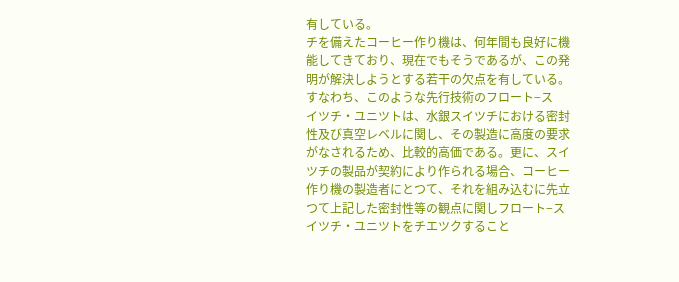有している。
チを備えたコーヒー作り機は、何年間も良好に機
能してきており、現在でもそうであるが、この発
明が解決しようとする若干の欠点を有している。
すなわち、このような先行技術のフロート−ス
イツチ・ユニツトは、水銀スイツチにおける密封
性及び真空レベルに関し、その製造に高度の要求
がなされるため、比較的高価である。更に、スイ
ツチの製品が契約により作られる場合、コーヒー
作り機の製造者にとつて、それを組み込むに先立
つて上記した密封性等の観点に関しフロート−ス
イツチ・ユニツトをチエツクすること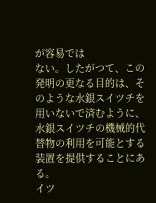が容易では
ない。したがつて、この発明の更なる目的は、そ
のような水銀スイツチを用いないで済むように、
水銀スイツチの機械的代替物の利用を可能とする
装置を提供することにある。
イツ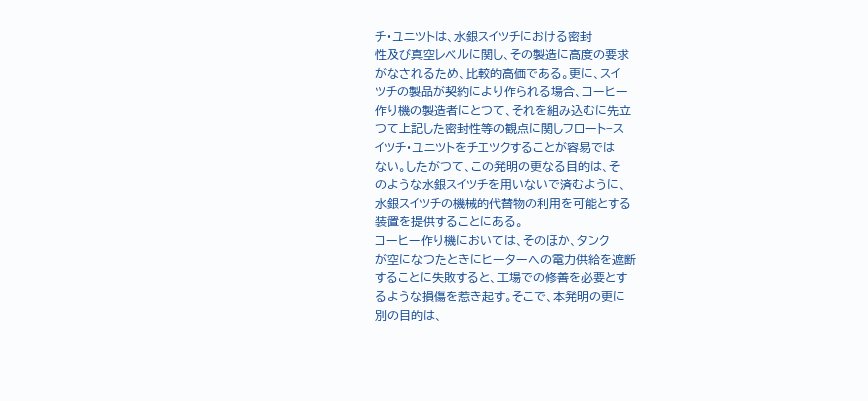チ・ユニツトは、水銀スイツチにおける密封
性及び真空レベルに関し、その製造に高度の要求
がなされるため、比較的高価である。更に、スイ
ツチの製品が契約により作られる場合、コーヒー
作り機の製造者にとつて、それを組み込むに先立
つて上記した密封性等の観点に関しフロート−ス
イツチ・ユニツトをチエツクすることが容易では
ない。したがつて、この発明の更なる目的は、そ
のような水銀スイツチを用いないで済むように、
水銀スイツチの機械的代替物の利用を可能とする
装置を提供することにある。
コーヒー作り機においては、そのほか、タンク
が空になつたときにヒーターへの電力供給を遮断
することに失敗すると、工場での修善を必要とす
るような損傷を惹き起す。そこで、本発明の更に
別の目的は、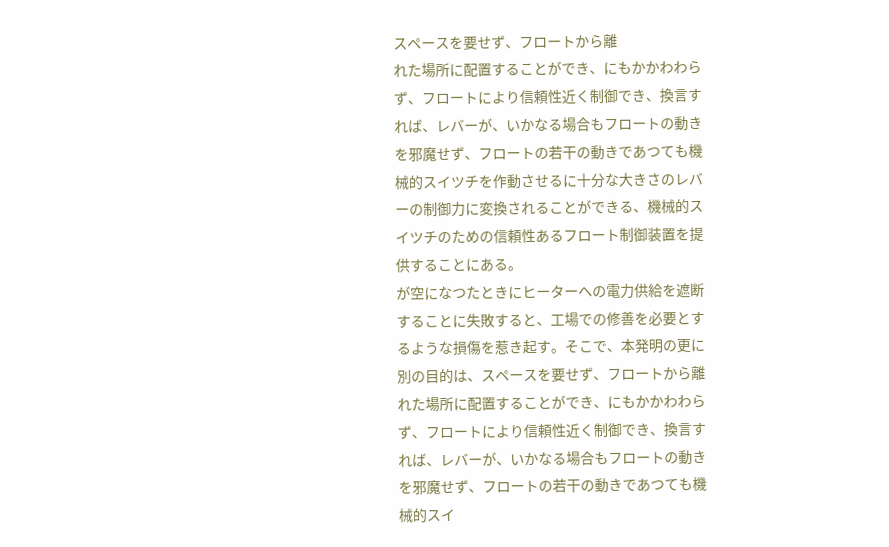スペースを要せず、フロートから離
れた場所に配置することができ、にもかかわわら
ず、フロートにより信頼性近く制御でき、換言す
れば、レバーが、いかなる場合もフロートの動き
を邪魔せず、フロートの若干の動きであつても機
械的スイツチを作動させるに十分な大きさのレバ
ーの制御力に変換されることができる、機械的ス
イツチのための信頼性あるフロート制御装置を提
供することにある。
が空になつたときにヒーターへの電力供給を遮断
することに失敗すると、工場での修善を必要とす
るような損傷を惹き起す。そこで、本発明の更に
別の目的は、スペースを要せず、フロートから離
れた場所に配置することができ、にもかかわわら
ず、フロートにより信頼性近く制御でき、換言す
れば、レバーが、いかなる場合もフロートの動き
を邪魔せず、フロートの若干の動きであつても機
械的スイ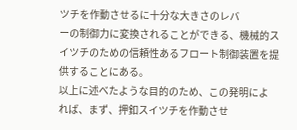ツチを作動させるに十分な大きさのレバ
ーの制御力に変換されることができる、機械的ス
イツチのための信頼性あるフロート制御装置を提
供することにある。
以上に述べたような目的のため、この発明によ
れば、まず、押釦スイツチを作動させ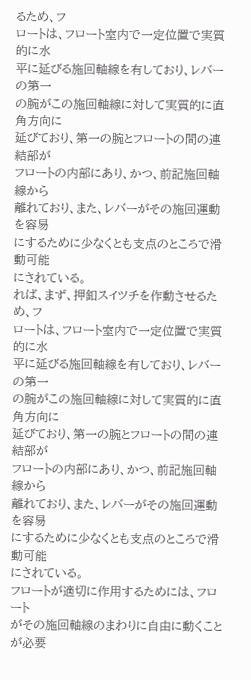るため、フ
ロートは、フロート室内で一定位置で実質的に水
平に延びる施回軸線を有しており、レバーの第一
の腕がこの施回軸線に対して実質的に直角方向に
延びており、第一の腕とフロートの間の連結部が
フロートの内部にあり、かつ、前記施回軸線から
離れており、また、レバーがその施回運動を容易
にするために少なくとも支点のところで滑動可能
にされている。
れば、まず、押釦スイツチを作動させるため、フ
ロートは、フロート室内で一定位置で実質的に水
平に延びる施回軸線を有しており、レバーの第一
の腕がこの施回軸線に対して実質的に直角方向に
延びており、第一の腕とフロートの間の連結部が
フロートの内部にあり、かつ、前記施回軸線から
離れており、また、レバーがその施回運動を容易
にするために少なくとも支点のところで滑動可能
にされている。
フロートが適切に作用するためには、フロート
がその施回軸線のまわりに自由に動くことが必要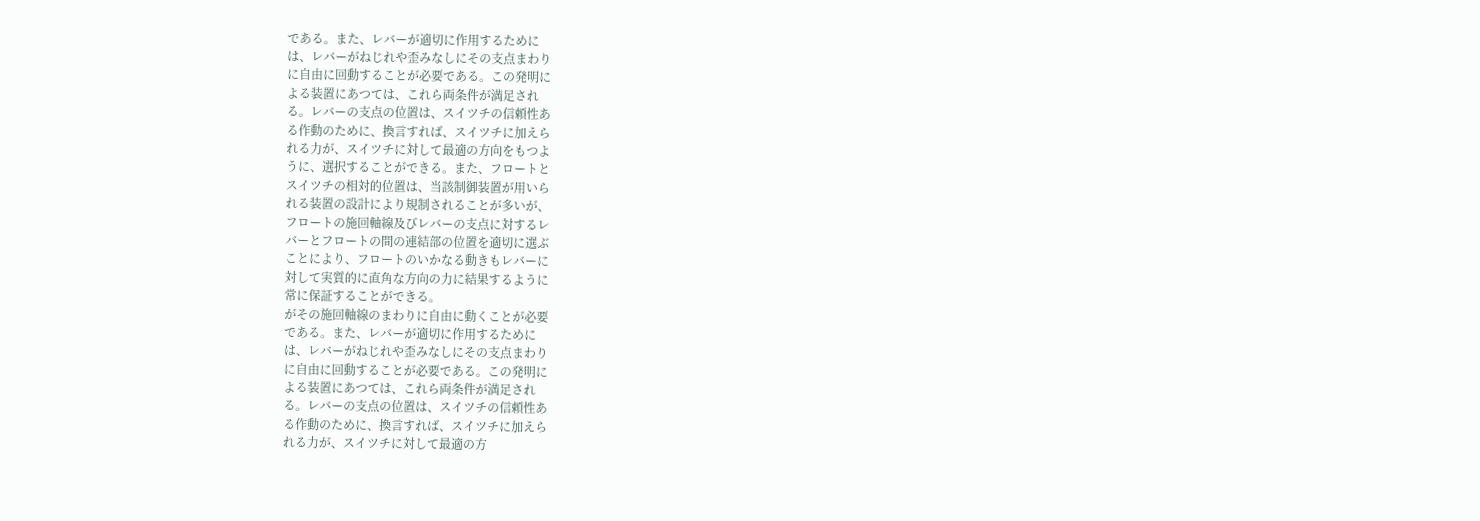である。また、レバーが適切に作用するために
は、レバーがねじれや歪みなしにその支点まわり
に自由に回動することが必要である。この発明に
よる装置にあつては、これら両条件が満足され
る。レバーの支点の位置は、スイツチの信頼性あ
る作動のために、換言すれば、スイツチに加えら
れる力が、スイツチに対して最適の方向をもつよ
うに、選択することができる。また、フロートと
スイツチの相対的位置は、当該制御装置が用いら
れる装置の設計により規制されることが多いが、
フロートの施回軸線及びレバーの支点に対するレ
バーとフロートの間の連結部の位置を適切に選ぶ
ことにより、フロートのいかなる動きもレバーに
対して実質的に直角な方向の力に結果するように
常に保証することができる。
がその施回軸線のまわりに自由に動くことが必要
である。また、レバーが適切に作用するために
は、レバーがねじれや歪みなしにその支点まわり
に自由に回動することが必要である。この発明に
よる装置にあつては、これら両条件が満足され
る。レバーの支点の位置は、スイツチの信頼性あ
る作動のために、換言すれば、スイツチに加えら
れる力が、スイツチに対して最適の方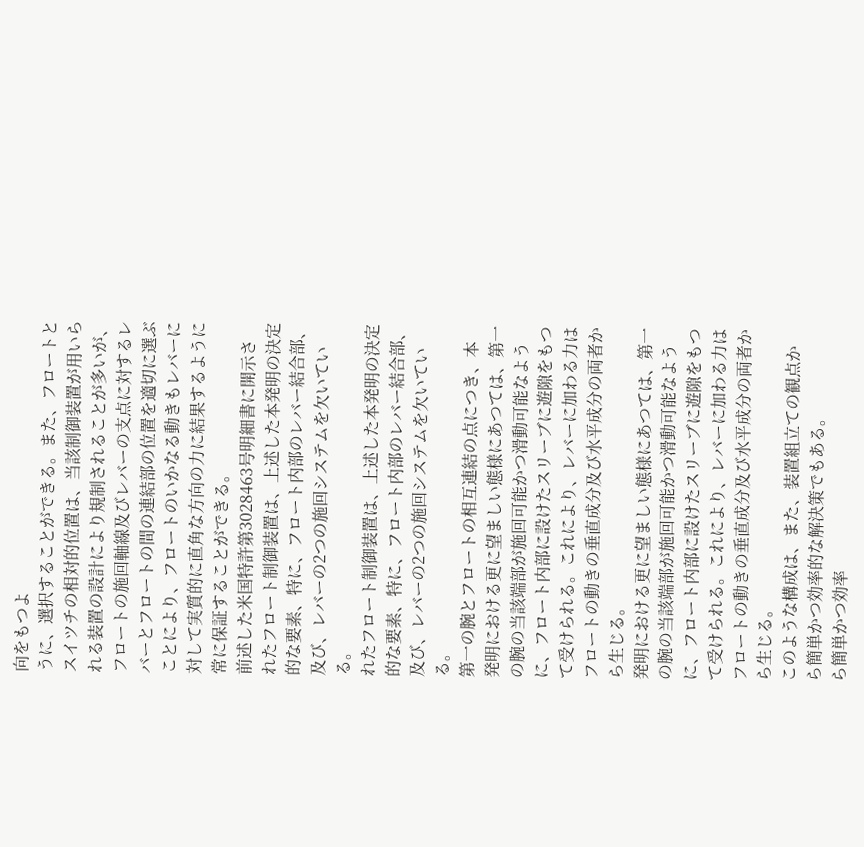向をもつよ
うに、選択することができる。また、フロートと
スイツチの相対的位置は、当該制御装置が用いら
れる装置の設計により規制されることが多いが、
フロートの施回軸線及びレバーの支点に対するレ
バーとフロートの間の連結部の位置を適切に選ぶ
ことにより、フロートのいかなる動きもレバーに
対して実質的に直角な方向の力に結果するように
常に保証することができる。
前述した米国特許第3028463号明細書に開示さ
れたフロート制御装置は、上述した本発明の決定
的な要素、特に、フロート内部のレバー結合部、
及び、レバーの2つの施回システムを欠いてい
る。
れたフロート制御装置は、上述した本発明の決定
的な要素、特に、フロート内部のレバー結合部、
及び、レバーの2つの施回システムを欠いてい
る。
第一の腕とフロートの相互連結の点につき、本
発明における更に望ましい態様にあつては、第一
の腕の当該端部が施回可能かつ滑動可能なよう
に、フロート内部に設けたスリーブに遊隙をもつ
て受けられる。これにより、レバーに加わる力は
フロートの動きの垂直成分及び水平成分の両者か
ら生じる。
発明における更に望ましい態様にあつては、第一
の腕の当該端部が施回可能かつ滑動可能なよう
に、フロート内部に設けたスリーブに遊隙をもつ
て受けられる。これにより、レバーに加わる力は
フロートの動きの垂直成分及び水平成分の両者か
ら生じる。
このような構成は、また、装置組立ての観点か
ら簡単かつ効率的な解決策でもある。
ら簡単かつ効率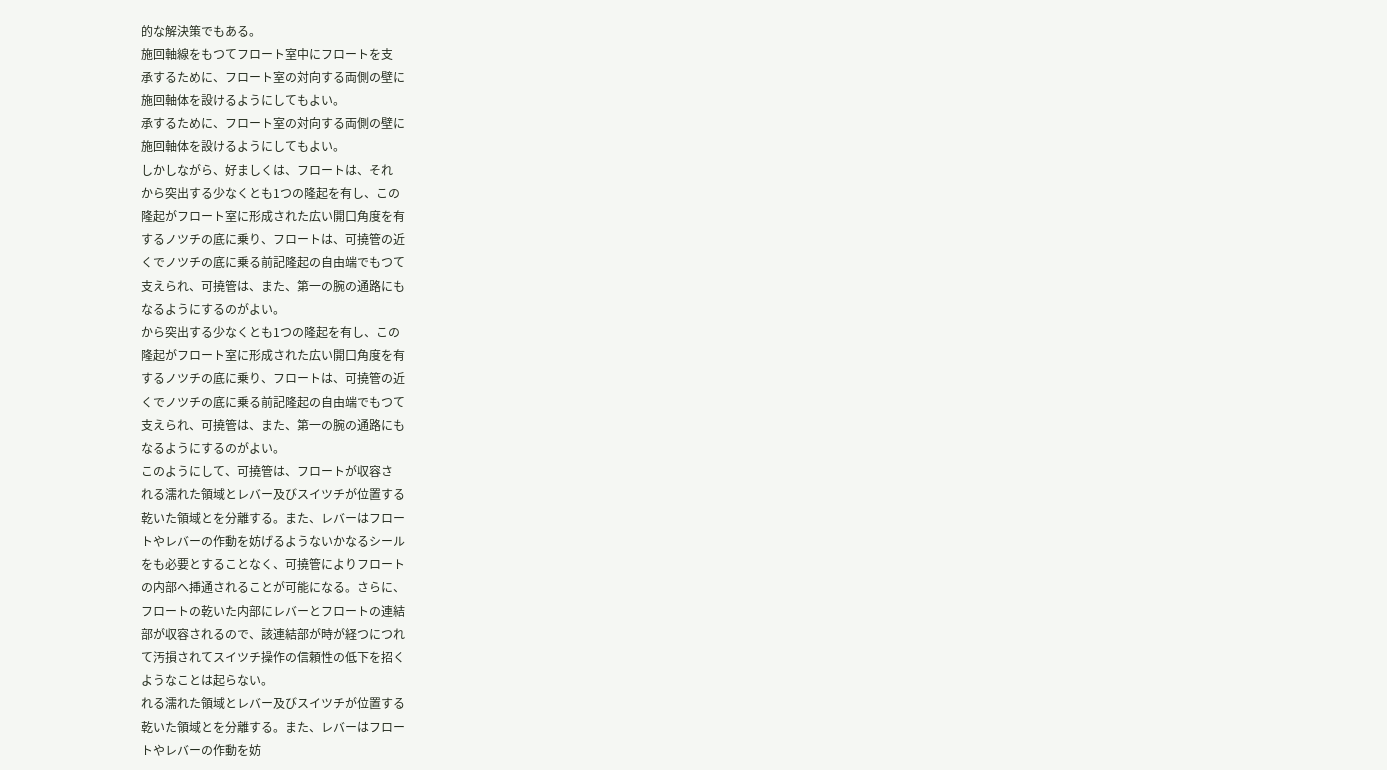的な解決策でもある。
施回軸線をもつてフロート室中にフロートを支
承するために、フロート室の対向する両側の壁に
施回軸体を設けるようにしてもよい。
承するために、フロート室の対向する両側の壁に
施回軸体を設けるようにしてもよい。
しかしながら、好ましくは、フロートは、それ
から突出する少なくとも1つの隆起を有し、この
隆起がフロート室に形成された広い開口角度を有
するノツチの底に乗り、フロートは、可撓管の近
くでノツチの底に乗る前記隆起の自由端でもつて
支えられ、可撓管は、また、第一の腕の通路にも
なるようにするのがよい。
から突出する少なくとも1つの隆起を有し、この
隆起がフロート室に形成された広い開口角度を有
するノツチの底に乗り、フロートは、可撓管の近
くでノツチの底に乗る前記隆起の自由端でもつて
支えられ、可撓管は、また、第一の腕の通路にも
なるようにするのがよい。
このようにして、可撓管は、フロートが収容さ
れる濡れた領域とレバー及びスイツチが位置する
乾いた領域とを分離する。また、レバーはフロー
トやレバーの作動を妨げるようないかなるシール
をも必要とすることなく、可撓管によりフロート
の内部へ挿通されることが可能になる。さらに、
フロートの乾いた内部にレバーとフロートの連結
部が収容されるので、該連結部が時が経つにつれ
て汚損されてスイツチ操作の信頼性の低下を招く
ようなことは起らない。
れる濡れた領域とレバー及びスイツチが位置する
乾いた領域とを分離する。また、レバーはフロー
トやレバーの作動を妨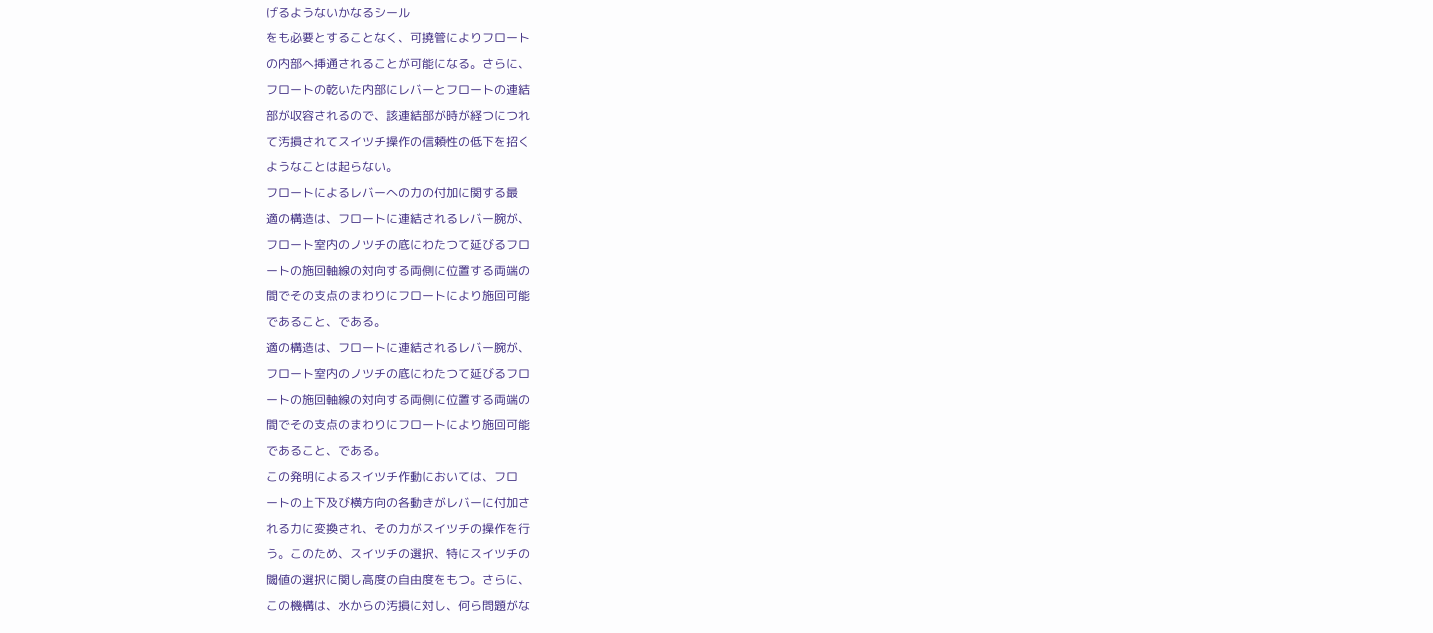げるようないかなるシール
をも必要とすることなく、可撓管によりフロート
の内部へ挿通されることが可能になる。さらに、
フロートの乾いた内部にレバーとフロートの連結
部が収容されるので、該連結部が時が経つにつれ
て汚損されてスイツチ操作の信頼性の低下を招く
ようなことは起らない。
フロートによるレバーへの力の付加に関する最
適の構造は、フロートに連結されるレバー腕が、
フロート室内のノツチの底にわたつて延びるフロ
ートの施回軸線の対向する両側に位置する両端の
間でその支点のまわりにフロートにより施回可能
であること、である。
適の構造は、フロートに連結されるレバー腕が、
フロート室内のノツチの底にわたつて延びるフロ
ートの施回軸線の対向する両側に位置する両端の
間でその支点のまわりにフロートにより施回可能
であること、である。
この発明によるスイツチ作動においては、フロ
ートの上下及び横方向の各動きがレバーに付加さ
れる力に変換され、その力がスイツチの操作を行
う。このため、スイツチの選択、特にスイツチの
閾値の選択に関し高度の自由度をもつ。さらに、
この機構は、水からの汚損に対し、何ら問題がな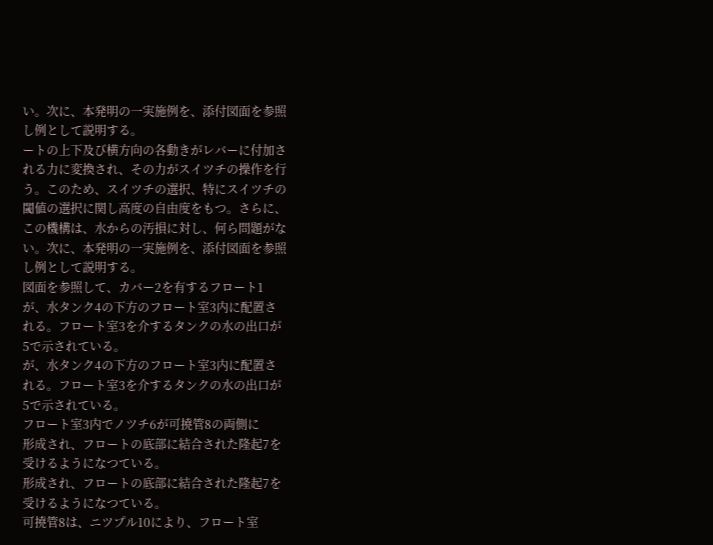い。次に、本発明の一実施例を、添付図面を参照
し例として説明する。
ートの上下及び横方向の各動きがレバーに付加さ
れる力に変換され、その力がスイツチの操作を行
う。このため、スイツチの選択、特にスイツチの
閾値の選択に関し高度の自由度をもつ。さらに、
この機構は、水からの汚損に対し、何ら問題がな
い。次に、本発明の一実施例を、添付図面を参照
し例として説明する。
図面を参照して、カバー2を有するフロート1
が、水タンク4の下方のフロート室3内に配置さ
れる。フロート室3を介するタンクの水の出口が
5で示されている。
が、水タンク4の下方のフロート室3内に配置さ
れる。フロート室3を介するタンクの水の出口が
5で示されている。
フロート室3内でノツチ6が可撓管8の両側に
形成され、フロートの底部に結合された隆起7を
受けるようになつている。
形成され、フロートの底部に結合された隆起7を
受けるようになつている。
可撓管8は、ニツプル10により、フロート室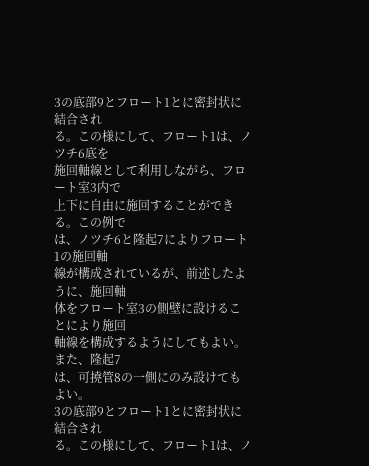3の底部9とフロート1とに密封状に結合され
る。この様にして、フロート1は、ノツチ6底を
施回軸線として利用しながら、フロート室3内で
上下に自由に施回することができる。この例で
は、ノツチ6と隆起7によりフロート1の施回軸
線が構成されているが、前述したように、施回軸
体をフロート室3の側壁に設けることにより施回
軸線を構成するようにしてもよい。また、隆起7
は、可撓管8の一側にのみ設けてもよい。
3の底部9とフロート1とに密封状に結合され
る。この様にして、フロート1は、ノ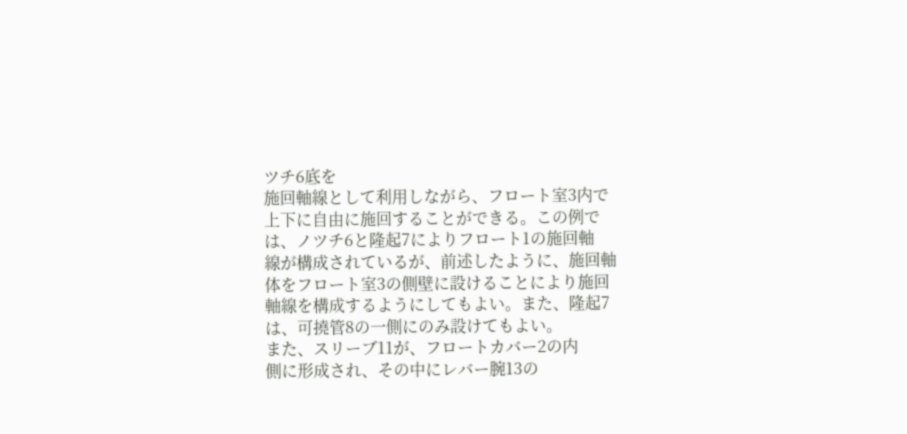ツチ6底を
施回軸線として利用しながら、フロート室3内で
上下に自由に施回することができる。この例で
は、ノツチ6と隆起7によりフロート1の施回軸
線が構成されているが、前述したように、施回軸
体をフロート室3の側壁に設けることにより施回
軸線を構成するようにしてもよい。また、隆起7
は、可撓管8の一側にのみ設けてもよい。
また、スリーブ11が、フロートカバー2の内
側に形成され、その中にレバー腕13の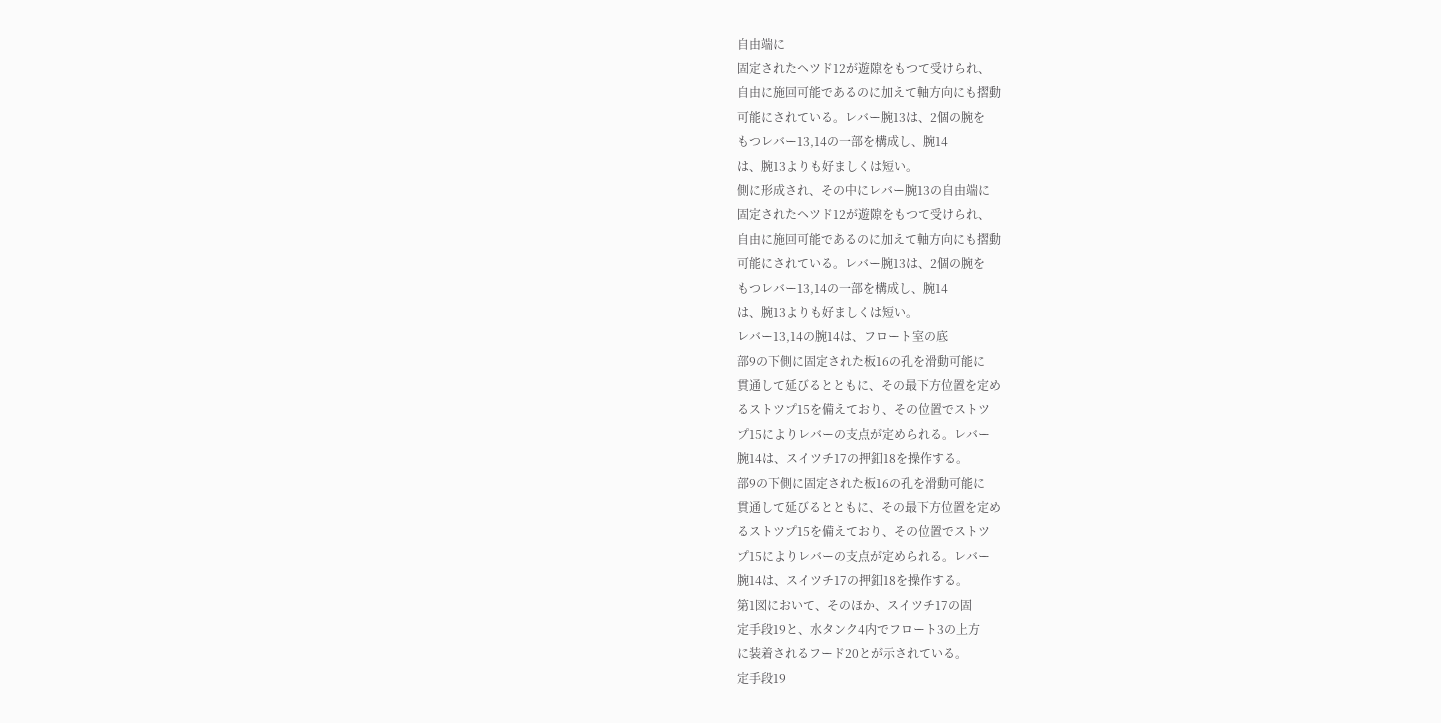自由端に
固定されたヘツド12が遊隙をもつて受けられ、
自由に施回可能であるのに加えて軸方向にも摺動
可能にされている。レバー腕13は、2個の腕を
もつレバー13,14の一部を構成し、腕14
は、腕13よりも好ましくは短い。
側に形成され、その中にレバー腕13の自由端に
固定されたヘツド12が遊隙をもつて受けられ、
自由に施回可能であるのに加えて軸方向にも摺動
可能にされている。レバー腕13は、2個の腕を
もつレバー13,14の一部を構成し、腕14
は、腕13よりも好ましくは短い。
レバー13,14の腕14は、フロート室の底
部9の下側に固定された板16の孔を滑動可能に
貫通して延びるとともに、その最下方位置を定め
るストツプ15を備えており、その位置でストツ
プ15によりレバーの支点が定められる。レバー
腕14は、スイツチ17の押釦18を操作する。
部9の下側に固定された板16の孔を滑動可能に
貫通して延びるとともに、その最下方位置を定め
るストツプ15を備えており、その位置でストツ
プ15によりレバーの支点が定められる。レバー
腕14は、スイツチ17の押釦18を操作する。
第1図において、そのほか、スイツチ17の固
定手段19と、水タンク4内でフロート3の上方
に装着されるフード20とが示されている。
定手段19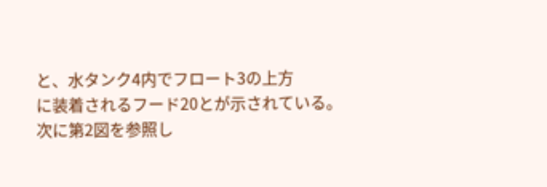と、水タンク4内でフロート3の上方
に装着されるフード20とが示されている。
次に第2図を参照し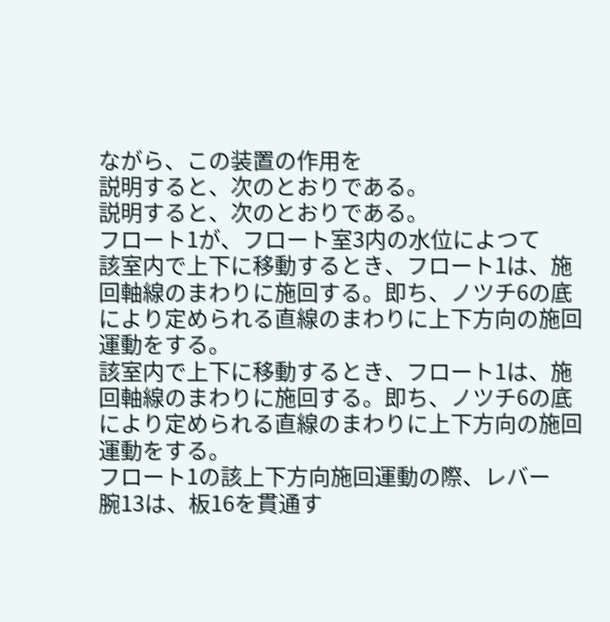ながら、この装置の作用を
説明すると、次のとおりである。
説明すると、次のとおりである。
フロート1が、フロート室3内の水位によつて
該室内で上下に移動するとき、フロート1は、施
回軸線のまわりに施回する。即ち、ノツチ6の底
により定められる直線のまわりに上下方向の施回
運動をする。
該室内で上下に移動するとき、フロート1は、施
回軸線のまわりに施回する。即ち、ノツチ6の底
により定められる直線のまわりに上下方向の施回
運動をする。
フロート1の該上下方向施回運動の際、レバー
腕13は、板16を貫通す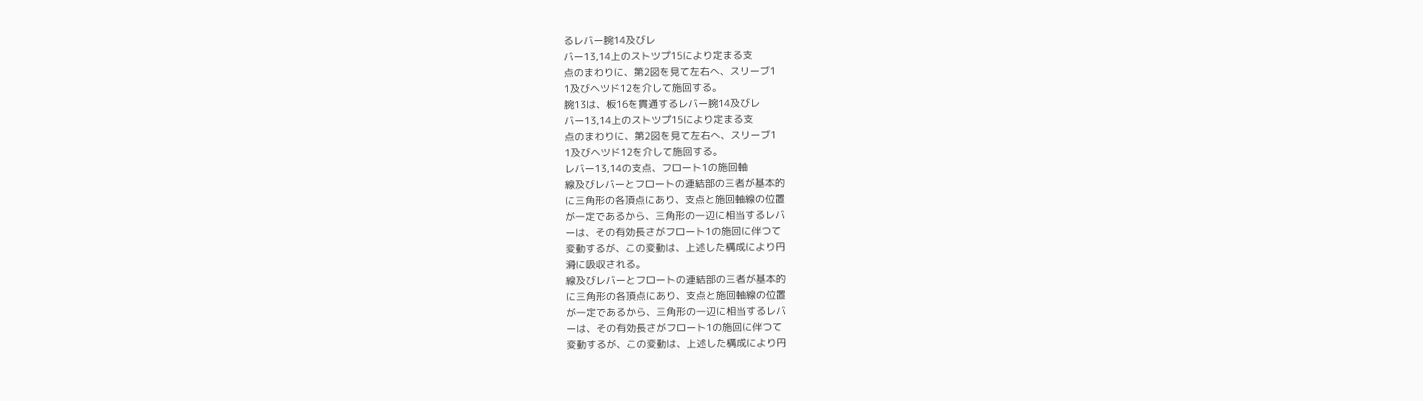るレバー腕14及びレ
バー13,14上のストツプ15により定まる支
点のまわりに、第2図を見て左右へ、スリーブ1
1及びヘツド12を介して施回する。
腕13は、板16を貫通するレバー腕14及びレ
バー13,14上のストツプ15により定まる支
点のまわりに、第2図を見て左右へ、スリーブ1
1及びヘツド12を介して施回する。
レバー13,14の支点、フロート1の施回軸
線及びレバーとフロートの連結部の三者が基本的
に三角形の各頂点にあり、支点と施回軸線の位置
が一定であるから、三角形の一辺に相当するレバ
ーは、その有効長さがフロート1の施回に伴つて
変動するが、この変動は、上述した構成により円
滑に吸収される。
線及びレバーとフロートの連結部の三者が基本的
に三角形の各頂点にあり、支点と施回軸線の位置
が一定であるから、三角形の一辺に相当するレバ
ーは、その有効長さがフロート1の施回に伴つて
変動するが、この変動は、上述した構成により円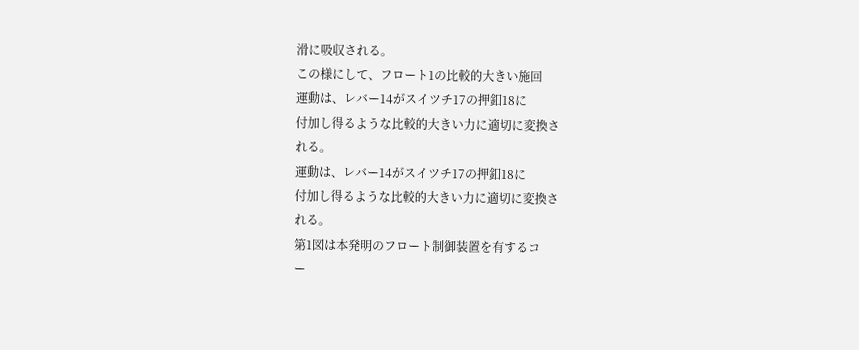滑に吸収される。
この様にして、フロート1の比較的大きい施回
運動は、レバー14がスイツチ17の押釦18に
付加し得るような比較的大きい力に適切に変換さ
れる。
運動は、レバー14がスイツチ17の押釦18に
付加し得るような比較的大きい力に適切に変換さ
れる。
第1図は本発明のフロート制御装置を有するコ
ー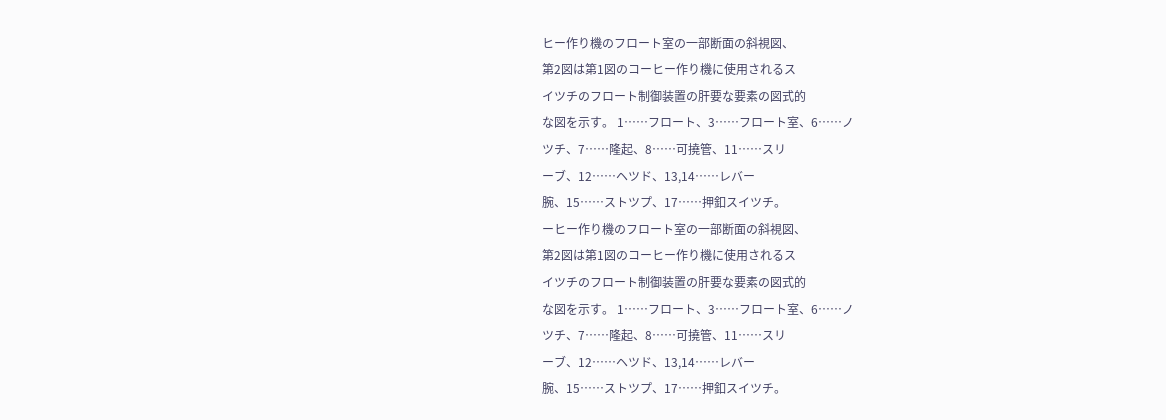ヒー作り機のフロート室の一部断面の斜視図、
第2図は第1図のコーヒー作り機に使用されるス
イツチのフロート制御装置の肝要な要素の図式的
な図を示す。 1……フロート、3……フロート室、6……ノ
ツチ、7……隆起、8……可撓管、11……スリ
ーブ、12……ヘツド、13,14……レバー
腕、15……ストツプ、17……押釦スイツチ。
ーヒー作り機のフロート室の一部断面の斜視図、
第2図は第1図のコーヒー作り機に使用されるス
イツチのフロート制御装置の肝要な要素の図式的
な図を示す。 1……フロート、3……フロート室、6……ノ
ツチ、7……隆起、8……可撓管、11……スリ
ーブ、12……ヘツド、13,14……レバー
腕、15……ストツプ、17……押釦スイツチ。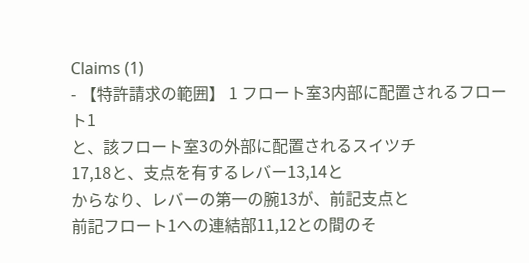Claims (1)
- 【特許請求の範囲】 1 フロート室3内部に配置されるフロート1
と、該フロート室3の外部に配置されるスイツチ
17,18と、支点を有するレバー13,14と
からなり、レバーの第一の腕13が、前記支点と
前記フロート1への連結部11,12との間のそ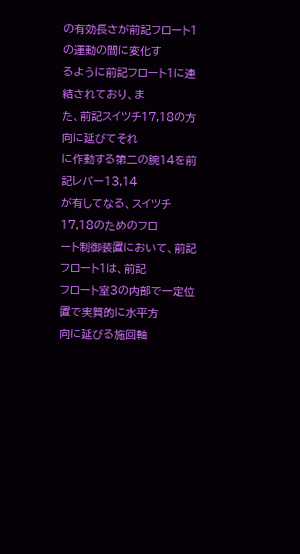の有効長さが前記フロート1の運動の間に変化す
るように前記フロート1に連結されており、ま
た、前記スイツチ17,18の方向に延びてそれ
に作動する第二の腕14を前記レバー13,14
が有してなる、スイツチ17,18のためのフロ
ート制御装置において、前記フロート1は、前記
フロート室3の内部で一定位置で実質的に水平方
向に延びる施回軸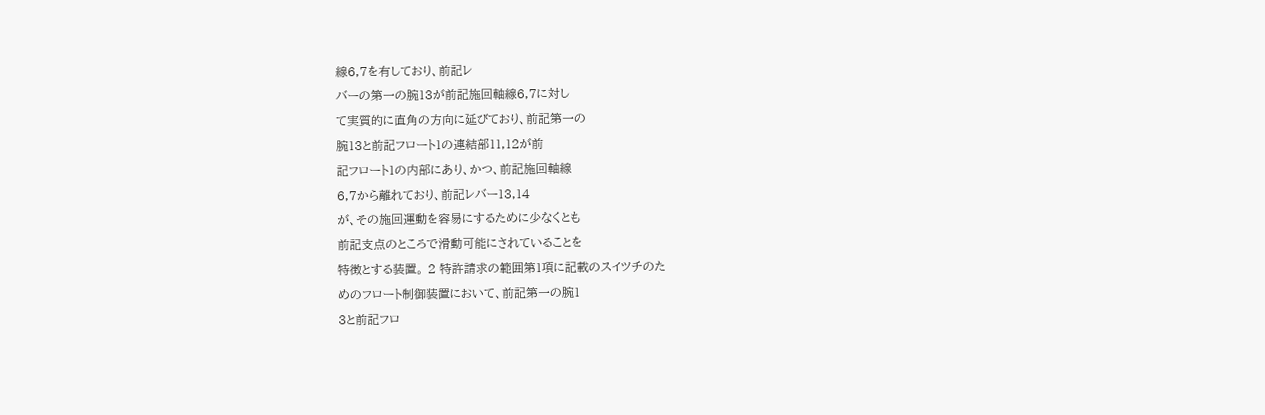線6,7を有しており、前記レ
バーの第一の腕13が前記施回軸線6,7に対し
て実質的に直角の方向に延びており、前記第一の
腕13と前記フロート1の連結部11,12が前
記フロート1の内部にあり、かつ、前記施回軸線
6,7から離れており、前記レバー13,14
が、その施回運動を容易にするために少なくとも
前記支点のところで滑動可能にされていることを
特徴とする装置。 2 特許請求の範囲第1項に記載のスイツチのた
めのフロート制御装置において、前記第一の腕1
3と前記フロ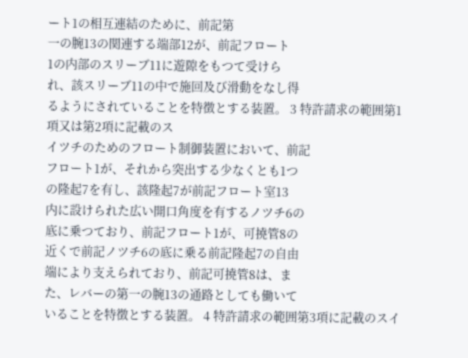ート1の相互連結のために、前記第
一の腕13の関連する端部12が、前記フロート
1の内部のスリーブ11に遊隙をもつて受けら
れ、該スリーブ11の中で施回及び滑動をなし得
るようにされていることを特徴とする装置。 3 特許請求の範囲第1項又は第2項に記載のス
イツチのためのフロート制御装置において、前記
フロート1が、それから突出する少なくとも1つ
の隆起7を有し、該隆起7が前記フロート室13
内に設けられた広い開口角度を有するノツチ6の
底に乗つており、前記フロート1が、可撓管8の
近くで前記ノツチ6の底に乗る前記隆起7の自由
端により支えられており、前記可撓管8は、ま
た、レバーの第一の腕13の通路としても働いて
いることを特徴とする装置。 4 特許請求の範囲第3項に記載のスイ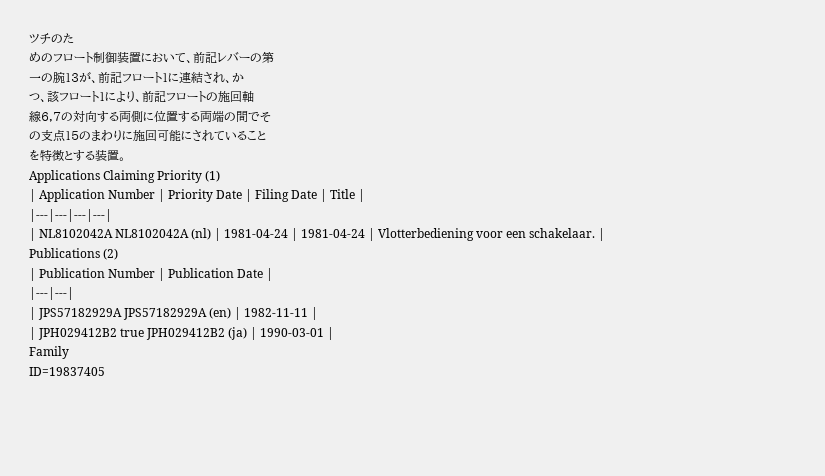ツチのた
めのフロート制御装置において、前記レバーの第
一の腕13が、前記フロート1に連結され、か
つ、該フロート1により、前記フロートの施回軸
線6,7の対向する両側に位置する両端の間でそ
の支点15のまわりに施回可能にされていること
を特徴とする装置。
Applications Claiming Priority (1)
| Application Number | Priority Date | Filing Date | Title |
|---|---|---|---|
| NL8102042A NL8102042A (nl) | 1981-04-24 | 1981-04-24 | Vlotterbediening voor een schakelaar. |
Publications (2)
| Publication Number | Publication Date |
|---|---|
| JPS57182929A JPS57182929A (en) | 1982-11-11 |
| JPH029412B2 true JPH029412B2 (ja) | 1990-03-01 |
Family
ID=19837405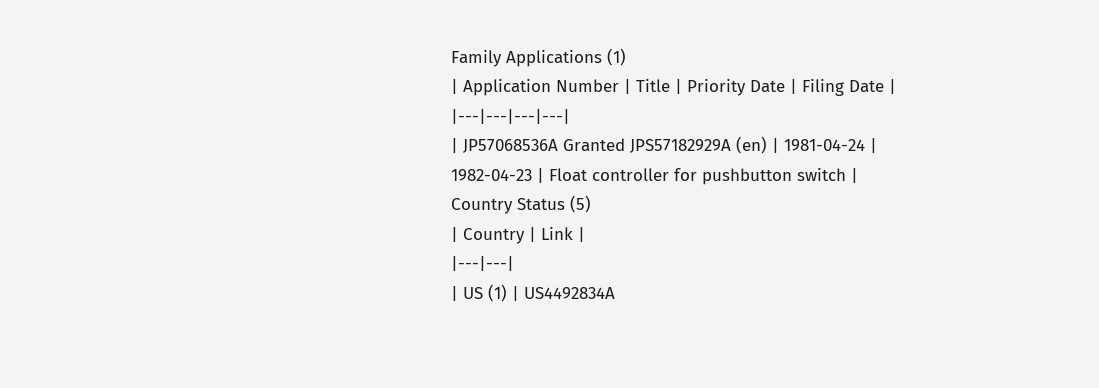Family Applications (1)
| Application Number | Title | Priority Date | Filing Date |
|---|---|---|---|
| JP57068536A Granted JPS57182929A (en) | 1981-04-24 | 1982-04-23 | Float controller for pushbutton switch |
Country Status (5)
| Country | Link |
|---|---|
| US (1) | US4492834A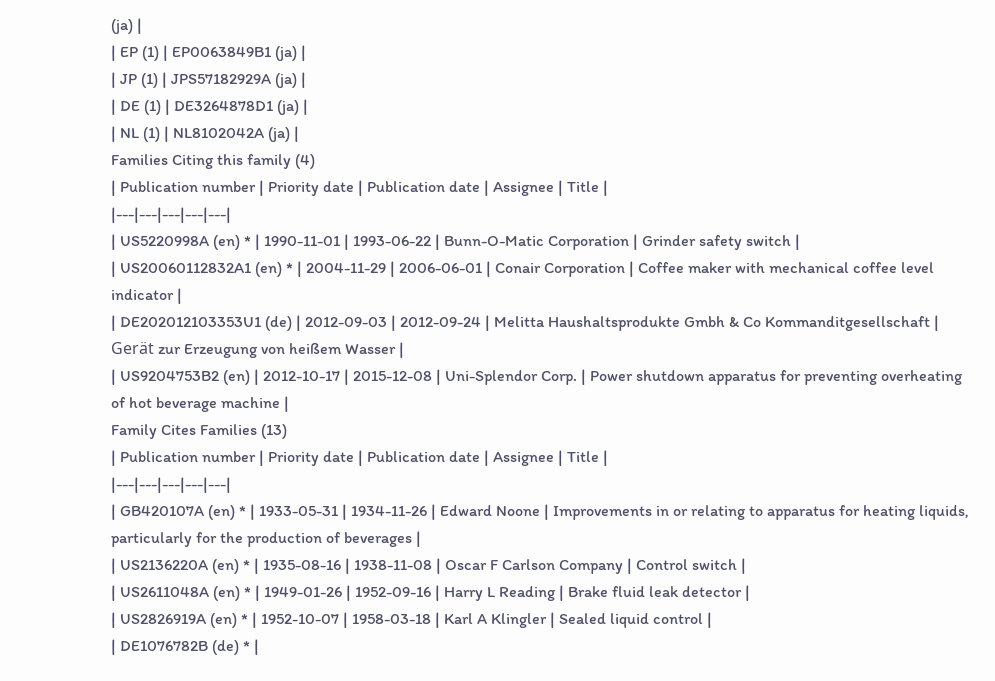(ja) |
| EP (1) | EP0063849B1 (ja) |
| JP (1) | JPS57182929A (ja) |
| DE (1) | DE3264878D1 (ja) |
| NL (1) | NL8102042A (ja) |
Families Citing this family (4)
| Publication number | Priority date | Publication date | Assignee | Title |
|---|---|---|---|---|
| US5220998A (en) * | 1990-11-01 | 1993-06-22 | Bunn-O-Matic Corporation | Grinder safety switch |
| US20060112832A1 (en) * | 2004-11-29 | 2006-06-01 | Conair Corporation | Coffee maker with mechanical coffee level indicator |
| DE202012103353U1 (de) | 2012-09-03 | 2012-09-24 | Melitta Haushaltsprodukte Gmbh & Co Kommanditgesellschaft | Gerät zur Erzeugung von heißem Wasser |
| US9204753B2 (en) | 2012-10-17 | 2015-12-08 | Uni-Splendor Corp. | Power shutdown apparatus for preventing overheating of hot beverage machine |
Family Cites Families (13)
| Publication number | Priority date | Publication date | Assignee | Title |
|---|---|---|---|---|
| GB420107A (en) * | 1933-05-31 | 1934-11-26 | Edward Noone | Improvements in or relating to apparatus for heating liquids, particularly for the production of beverages |
| US2136220A (en) * | 1935-08-16 | 1938-11-08 | Oscar F Carlson Company | Control switch |
| US2611048A (en) * | 1949-01-26 | 1952-09-16 | Harry L Reading | Brake fluid leak detector |
| US2826919A (en) * | 1952-10-07 | 1958-03-18 | Karl A Klingler | Sealed liquid control |
| DE1076782B (de) * |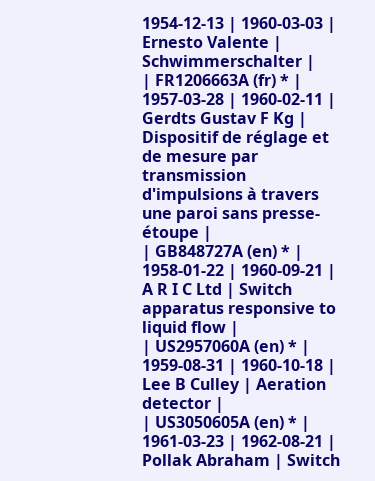1954-12-13 | 1960-03-03 | Ernesto Valente | Schwimmerschalter |
| FR1206663A (fr) * | 1957-03-28 | 1960-02-11 | Gerdts Gustav F Kg | Dispositif de réglage et de mesure par transmission d'impulsions à travers une paroi sans presse-étoupe |
| GB848727A (en) * | 1958-01-22 | 1960-09-21 | A R I C Ltd | Switch apparatus responsive to liquid flow |
| US2957060A (en) * | 1959-08-31 | 1960-10-18 | Lee B Culley | Aeration detector |
| US3050605A (en) * | 1961-03-23 | 1962-08-21 | Pollak Abraham | Switch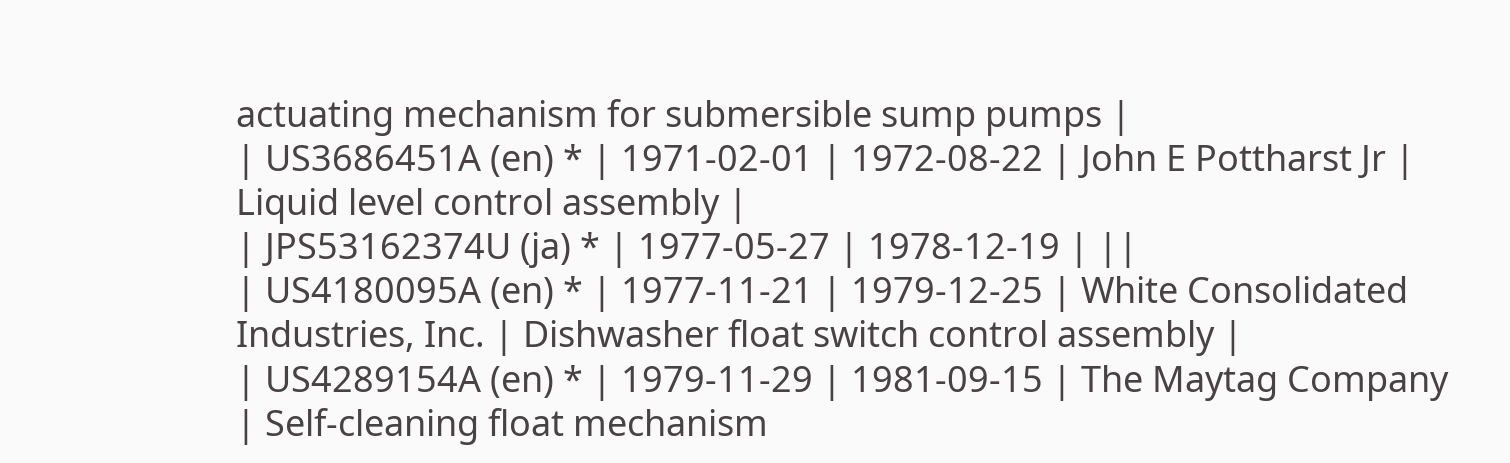actuating mechanism for submersible sump pumps |
| US3686451A (en) * | 1971-02-01 | 1972-08-22 | John E Pottharst Jr | Liquid level control assembly |
| JPS53162374U (ja) * | 1977-05-27 | 1978-12-19 | ||
| US4180095A (en) * | 1977-11-21 | 1979-12-25 | White Consolidated Industries, Inc. | Dishwasher float switch control assembly |
| US4289154A (en) * | 1979-11-29 | 1981-09-15 | The Maytag Company | Self-cleaning float mechanism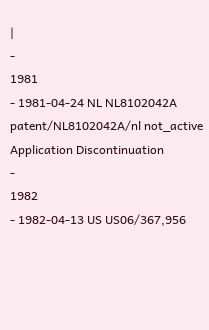|
-
1981
- 1981-04-24 NL NL8102042A patent/NL8102042A/nl not_active Application Discontinuation
-
1982
- 1982-04-13 US US06/367,956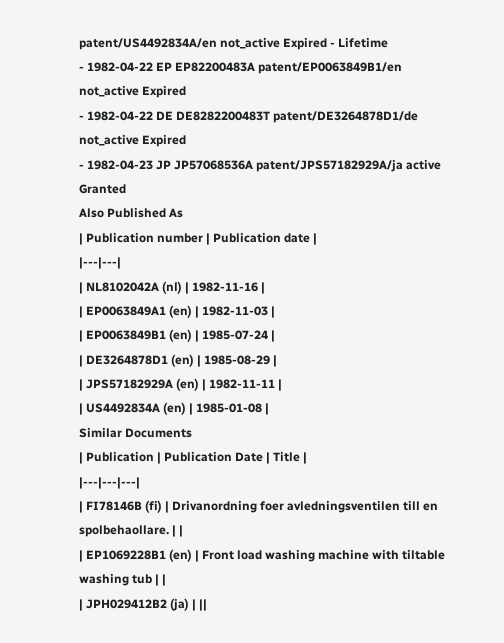patent/US4492834A/en not_active Expired - Lifetime
- 1982-04-22 EP EP82200483A patent/EP0063849B1/en not_active Expired
- 1982-04-22 DE DE8282200483T patent/DE3264878D1/de not_active Expired
- 1982-04-23 JP JP57068536A patent/JPS57182929A/ja active Granted
Also Published As
| Publication number | Publication date |
|---|---|
| NL8102042A (nl) | 1982-11-16 |
| EP0063849A1 (en) | 1982-11-03 |
| EP0063849B1 (en) | 1985-07-24 |
| DE3264878D1 (en) | 1985-08-29 |
| JPS57182929A (en) | 1982-11-11 |
| US4492834A (en) | 1985-01-08 |
Similar Documents
| Publication | Publication Date | Title |
|---|---|---|
| FI78146B (fi) | Drivanordning foer avledningsventilen till en spolbehaollare. | |
| EP1069228B1 (en) | Front load washing machine with tiltable washing tub | |
| JPH029412B2 (ja) | ||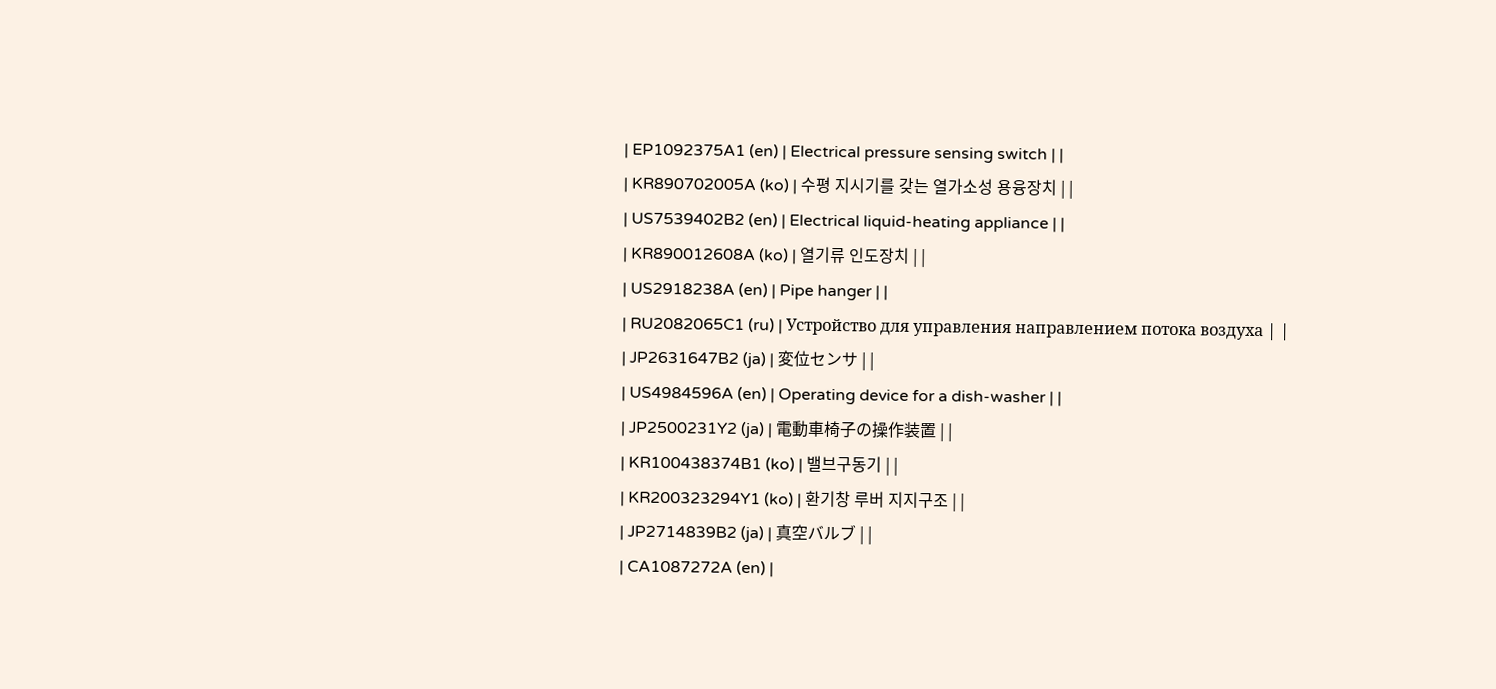| EP1092375A1 (en) | Electrical pressure sensing switch | |
| KR890702005A (ko) | 수평 지시기를 갖는 열가소성 용융장치 | |
| US7539402B2 (en) | Electrical liquid-heating appliance | |
| KR890012608A (ko) | 열기류 인도장치 | |
| US2918238A (en) | Pipe hanger | |
| RU2082065C1 (ru) | Устройство для управления направлением потока воздуха | |
| JP2631647B2 (ja) | 変位センサ | |
| US4984596A (en) | Operating device for a dish-washer | |
| JP2500231Y2 (ja) | 電動車椅子の操作装置 | |
| KR100438374B1 (ko) | 밸브구동기 | |
| KR200323294Y1 (ko) | 환기창 루버 지지구조 | |
| JP2714839B2 (ja) | 真空バルブ | |
| CA1087272A (en) |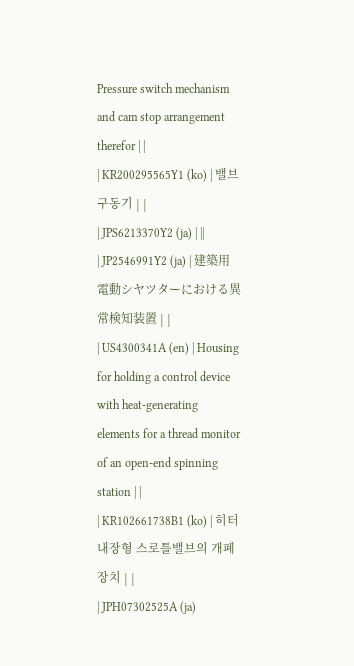Pressure switch mechanism and cam stop arrangement therefor | |
| KR200295565Y1 (ko) | 밸브구동기 | |
| JPS6213370Y2 (ja) | ||
| JP2546991Y2 (ja) | 建築用電動シヤツターにおける異常検知装置 | |
| US4300341A (en) | Housing for holding a control device with heat-generating elements for a thread monitor of an open-end spinning station | |
| KR102661738B1 (ko) | 히터 내장형 스로틀밸브의 개폐장치 | |
| JPH07302525A (ja)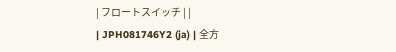| フロートスイッチ | |
| JPH081746Y2 (ja) | 全方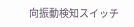向振動検知スイッチ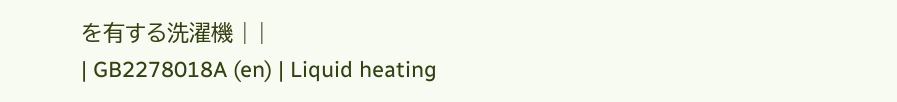を有する洗濯機 | |
| GB2278018A (en) | Liquid heating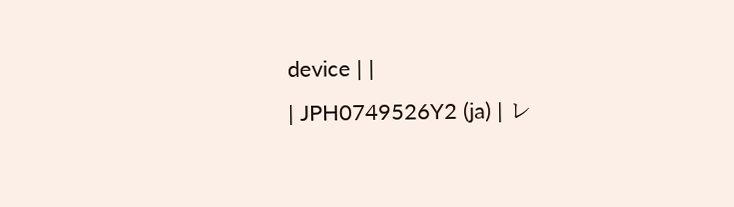device | |
| JPH0749526Y2 (ja) | レ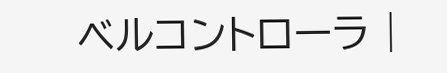ベルコントローラ |